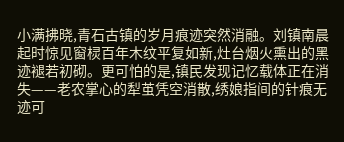小满拂晓,青石古镇的岁月痕迹突然消融。刘镇南晨起时惊见窗棂百年木纹平复如新,灶台烟火熏出的黑迹褪若初砌。更可怕的是,镇民发现记忆载体正在消失——老农掌心的犁茧凭空消散,绣娘指间的针痕无迹可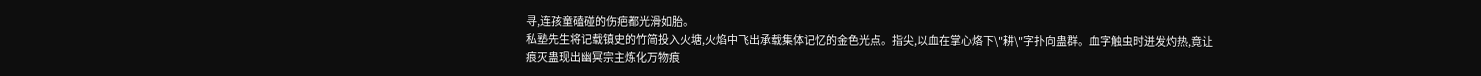寻,连孩童磕碰的伤疤都光滑如胎。
私塾先生将记载镇史的竹简投入火塘,火焰中飞出承载集体记忆的金色光点。指尖,以血在掌心烙下\"耕\"字扑向蛊群。血字触虫时迸发灼热,竟让痕灭蛊现出幽冥宗主炼化万物痕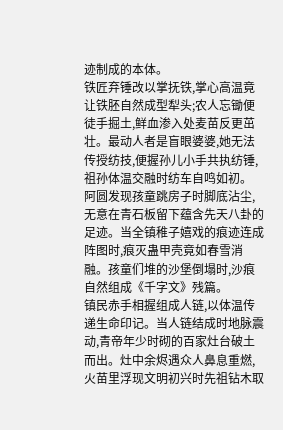迹制成的本体。
铁匠弃锤改以掌抚铁,掌心高温竟让铁胚自然成型犁头;农人忘锄便徒手掘土,鲜血渗入处麦苗反更茁壮。最动人者是盲眼婆婆,她无法传授纺技,便握孙儿小手共执纺锤,祖孙体温交融时纺车自鸣如初。
阿圆发现孩童跳房子时脚底沾尘,无意在青石板留下蕴含先天八卦的足迹。当全镇稚子嬉戏的痕迹连成阵图时,痕灭蛊甲壳竟如春雪消融。孩童们堆的沙堡倒塌时,沙痕自然组成《千字文》残篇。
镇民赤手相握组成人链,以体温传递生命印记。当人链结成时地脉震动,青帝年少时砌的百家灶台破土而出。灶中余烬遇众人鼻息重燃,火苗里浮现文明初兴时先祖钻木取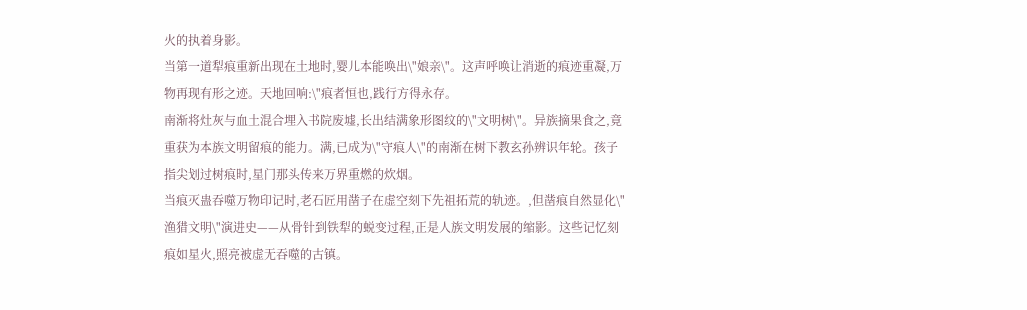火的执着身影。
当第一道犁痕重新出现在土地时,婴儿本能唤出\"娘亲\"。这声呼唤让消逝的痕迹重凝,万物再现有形之迹。天地回响:\"痕者恒也,践行方得永存。
南渐将灶灰与血土混合埋入书院废墟,长出结满象形图纹的\"文明树\"。异族摘果食之,竟重获为本族文明留痕的能力。满,已成为\"守痕人\"的南渐在树下教玄孙辨识年轮。孩子指尖划过树痕时,星门那头传来万界重燃的炊烟。
当痕灭蛊吞噬万物印记时,老石匠用凿子在虚空刻下先祖拓荒的轨迹。,但凿痕自然显化\"渔猎文明\"演进史——从骨针到铁犁的蜕变过程,正是人族文明发展的缩影。这些记忆刻痕如星火,照亮被虚无吞噬的古镇。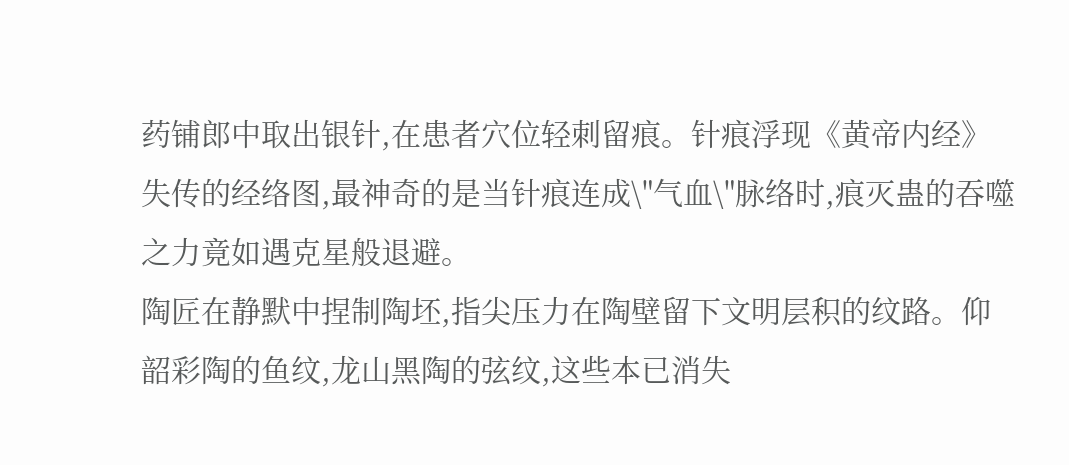药铺郎中取出银针,在患者穴位轻刺留痕。针痕浮现《黄帝内经》失传的经络图,最神奇的是当针痕连成\"气血\"脉络时,痕灭蛊的吞噬之力竟如遇克星般退避。
陶匠在静默中捏制陶坯,指尖压力在陶壁留下文明层积的纹路。仰韶彩陶的鱼纹,龙山黑陶的弦纹,这些本已消失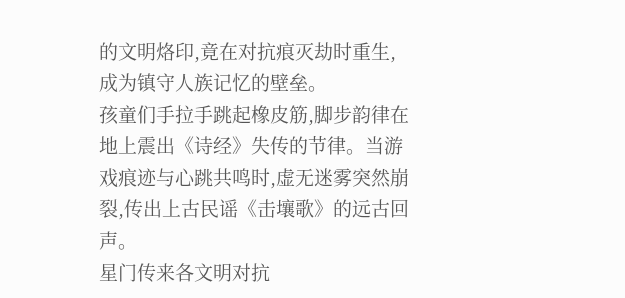的文明烙印,竟在对抗痕灭劫时重生,成为镇守人族记忆的壁垒。
孩童们手拉手跳起橡皮筋,脚步韵律在地上震出《诗经》失传的节律。当游戏痕迹与心跳共鸣时,虚无迷雾突然崩裂,传出上古民谣《击壤歌》的远古回声。
星门传来各文明对抗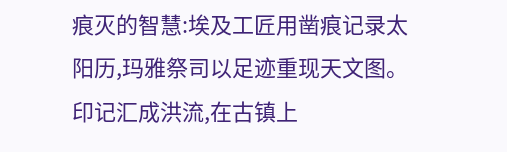痕灭的智慧:埃及工匠用凿痕记录太阳历,玛雅祭司以足迹重现天文图。印记汇成洪流,在古镇上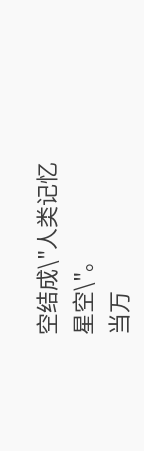空结成\"人类记忆星空\"。
当万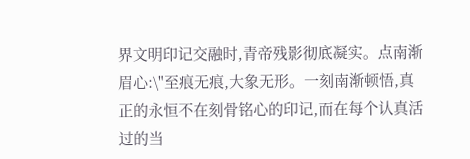界文明印记交融时,青帝残影彻底凝实。点南渐眉心:\"至痕无痕,大象无形。一刻南渐顿悟,真正的永恒不在刻骨铭心的印记,而在每个认真活过的当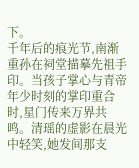下。
千年后的痕光节,南渐重孙在祠堂描摹先祖手印。当孩子掌心与青帝年少时刻的掌印重合时,星门传来万界共鸣。清瑶的虚影在晨光中轻笑,她发间那支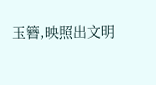玉簪,映照出文明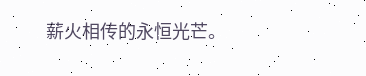薪火相传的永恒光芒。